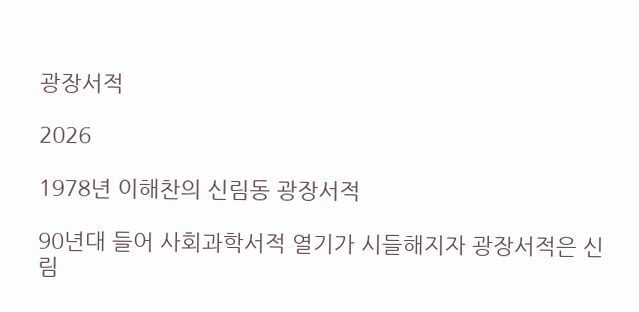광장서적

2026

1978년 이해찬의 신림동 광장서적

90년대 들어 사회과학서적 열기가 시들해지자 광장서적은 신림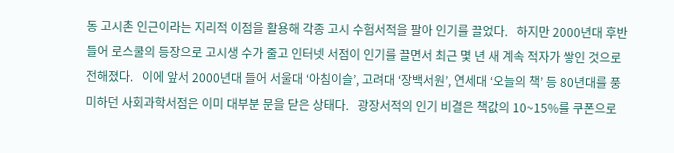동 고시촌 인근이라는 지리적 이점을 활용해 각종 고시 수험서적을 팔아 인기를 끌었다.   하지만 2000년대 후반 들어 로스쿨의 등장으로 고시생 수가 줄고 인터넷 서점이 인기를 끌면서 최근 몇 년 새 계속 적자가 쌓인 것으로 전해졌다.   이에 앞서 2000년대 들어 서울대 ‘아침이슬’, 고려대 ‘장백서원’, 연세대 ‘오늘의 책’ 등 80년대를 풍미하던 사회과학서점은 이미 대부분 문을 닫은 상태다.   광장서적의 인기 비결은 책값의 10~15%를 쿠폰으로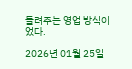돌려주는 영업 방식이었다.

2026년 01월 25일